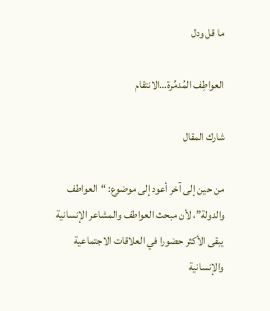ما قل ودل

العواطِف المُدمِّرة…الانتقام

شارك المقال

من حين إلى آخر أعود إلى موضوع: “العواطف والدولة”، لأن مبحث العواطف والمشاعر الإنسانية يبقى الأكثر حضورا في العلاقات الاجتماعية والإنسانية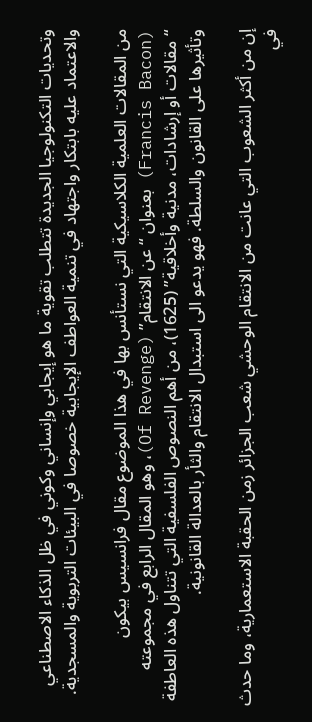وتحديات التكنولوجيا الجديدة تتطلب تقوية ما هو إيجابي وإنساني وكوني في ظل الذكاء الاصطناعي والاعتماد عليه بابتكار واجتهاد في تنمية العواطف الإيجابية خصوصا في البيئات التربوية والمسجدية.

من المقالات العلمية الكلاسيكية التي نستأنس بها في هذا الموضوع مقال فرانسيس بيكون (Francis Bacon) بعنوان “عن الانتقام” (Of Revenge)، وهو المقال الرابع في مجموعته “مقالات أو إرشادات، مدنية وأخلاقية” (1625)، من أهم النصوص الفلسفية التي تتناول هذه العاطفة وتأثيرها على القانون والسلطة. فهو يدعو الى استبدال الانتقام والثأر بالعدالة القانونية.

إن من أكثر الشعوب التي عانت من الانتقام الوحشي شعب الجزائر زمن الحقبة الاستعمارية، وما حدث في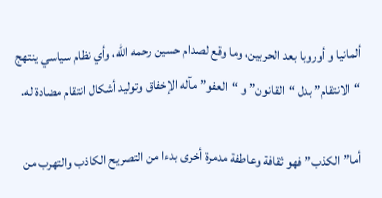ألمانيا و أوروبا بعد الحربين، وما وقع لصدام حسين رحمه الله، وأي نظام سياسي ينتهج “الانتقام” بدل “القانون” و “العفو” مآله الإخفاق وتوليد أشكال انتقام مضادة له.

أما”الكذب” فهو ثقافة وعاطفة مدمرة أخرى بدءا من التصريح الكاذب والتهرب من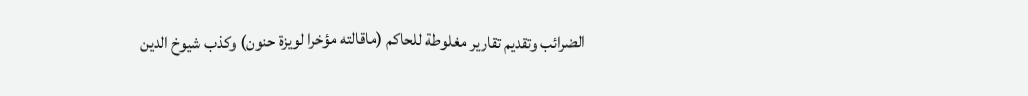الضرائب وتقديم تقارير مغلوطة للحاكم (ماقالته مؤخرا لويزة حنون) وكذب شيوخ الدين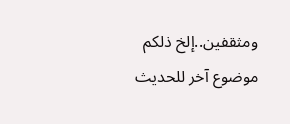ومثقفين..إلخ ذلكم موضوع آخر للحديث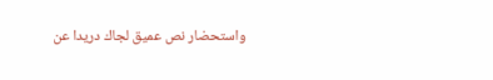واستحضار نص عميق لجاك دريدا عن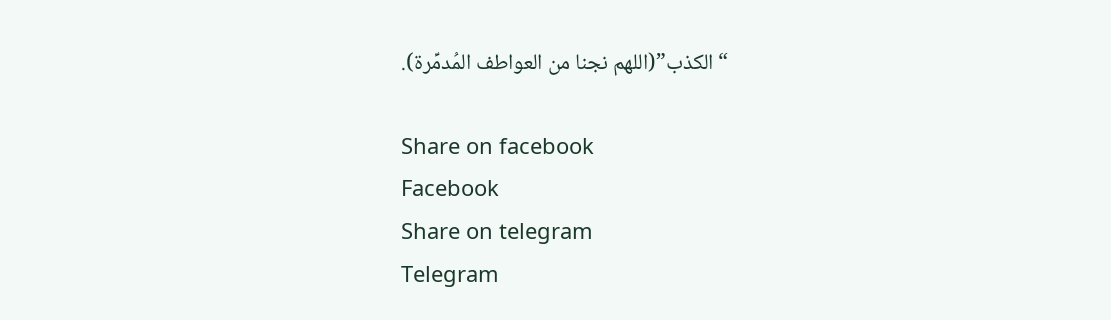“الكذب”(اللهم نجنا من العواطف المُدمِّرة).

Share on facebook
Facebook
Share on telegram
Telegram